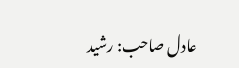عادل صاحب: رشید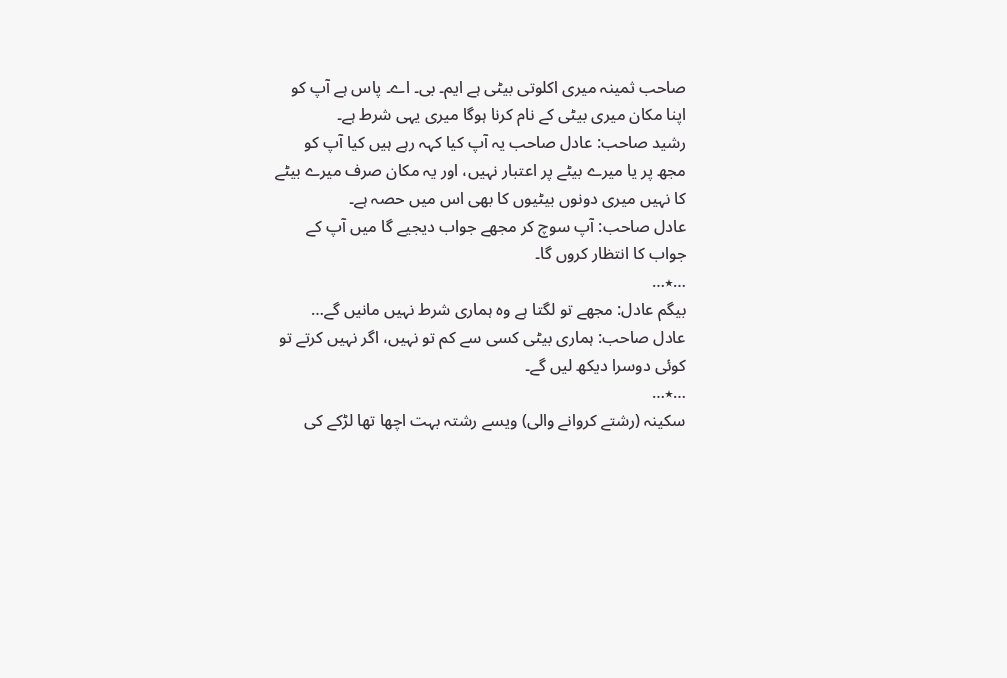صاحب ثمینہ میری اکلوتی بیٹی ہے ایم۔ بی۔ اے۔ پاس ہے آپ کو اپنا مکان میری بیٹی کے نام کرنا ہوگا میری یہی شرط ہے۔
رشید صاحب: عادل صاحب یہ آپ کیا کہہ رہے ہیں کیا آپ کو مجھ پر یا میرے بیٹے پر اعتبار نہیں، اور یہ مکان صرف میرے بیٹے کا نہیں میری دونوں بیٹیوں کا بھی اس میں حصہ ہے۔
عادل صاحب: آپ سوچ کر مجھے جواب دیجیے گا میں آپ کے جواب کا انتظار کروں گا۔
…٭…
بیگم عادل: مجھے تو لگتا ہے وہ ہماری شرط نہیں مانیں گے…
عادل صاحب: ہماری بیٹی کسی سے کم تو نہیں، اگر نہیں کرتے تو کوئی دوسرا دیکھ لیں گے۔
…٭…
سکینہ (رشتے کروانے والی) ویسے رشتہ بہت اچھا تھا لڑکے کی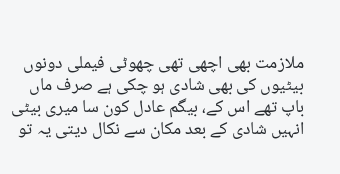ملازمت بھی اچھی تھی چھوٹی فیملی دونوں بیٹیوں کی بھی شادی ہو چکی ہے صرف ماں باپ تھے اس کے، بیگم عادل کون سا میری بیٹی انہیں شادی کے بعد مکان سے نکال دیتی یہ تو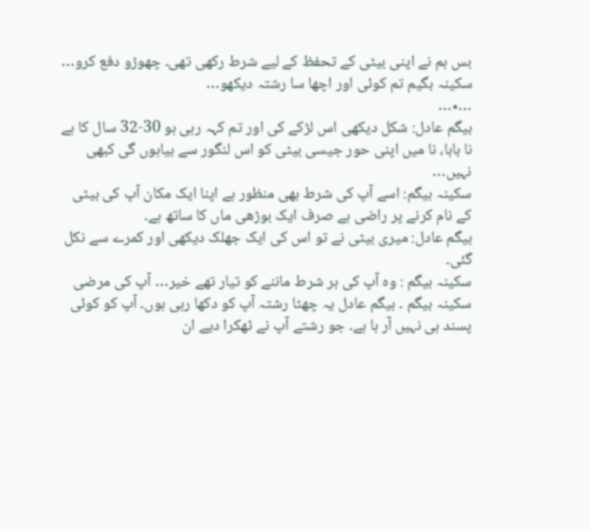بس ہم نے اپنی بیٹی کے تحفظ کے لیے شرط رکھی تھی۔ چھوڑو دفع کرو… سکینہ بگیم تم کوئی اور اچھا سا رشتہ دیکھو…
…٭…
بیگم عادل: شکل دیکھی اس لڑکے کی اور تم کہہ رہی ہو 30-32 سال کا ہے نا بابا، نا میں اپنی حور جیسی بیٹی کو اس لنگور سے بیاہوں گی کبھی نہیں…
سکینہ بیگم: اسے آپ کی شرط بھی منظور ہے اپنا ایک مکان آپ کی بیٹی کے نام کرنے پر راضی ہے صرف ایک بوڑھی ماں کا ساتھ ہے۔
بیگم عادل: میری بیٹی نے تو اس کی ایک جھلک دیکھی اور کمرے سے نکل گئی۔
سکینہ بیگم : وہ آپ کی ہر شرط ماننے کو تیار تھے خیر… آپ کی مرضی سکینہ بیگم ۔ بیگم عادل یہ چھٹا رشتہ آپ کو دکھا رہی ہوں۔ آپ کو کوئی پسند ہی نہیں آر ہا ہے۔ جو رشتے آپ نے ٹھکرا دیے ان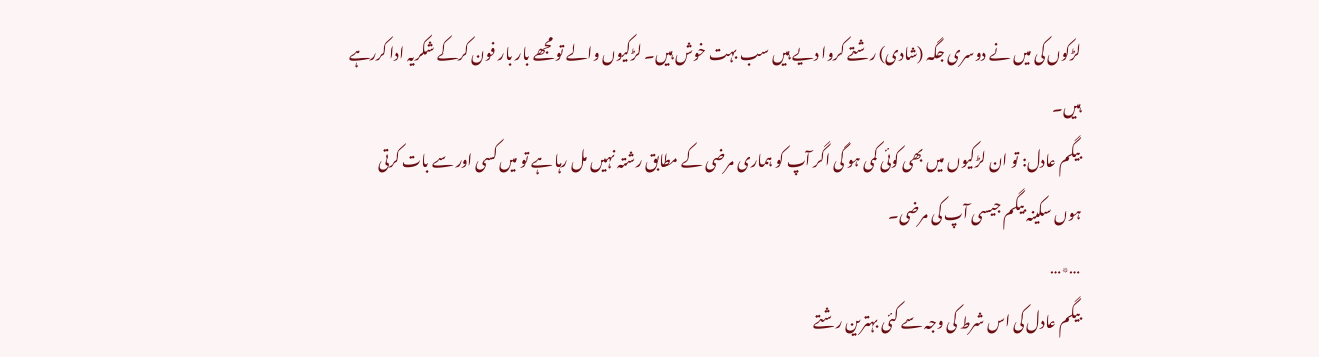لڑکوں کی میں نے دوسری جگہ (شادی) رشتے کروا دیے ہیں سب بہت خوش ہیں۔ لڑکیوں والے تو مجھے بار بار فون کرکے شکریہ ادا کررہے ہیں۔
بیگم عادل: تو ان لڑکیوں میں بھی کوئی کمی ہو گی اگر آپ کو ہماری مرضی کے مطابق رشتہ نہیں مل رہا ہے تو میں کسی اور سے بات کرتی ہوں سکینہ بیگم جیسی آپ کی مرضی۔
…٭…
بیگم عادل کی اس شرط کی وجہ سے کئی بہترین رشتے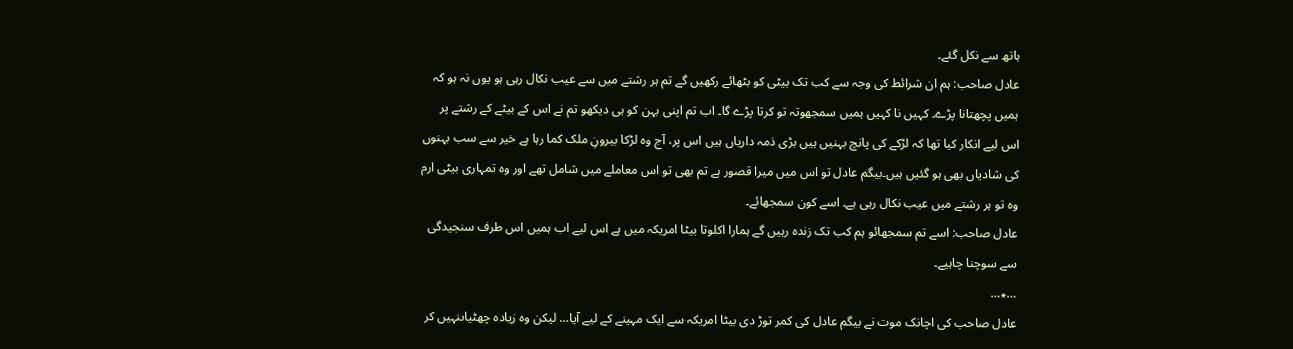ہاتھ سے نکل گئے۔
عادل صاحب: ہم ان شرائط کی وجہ سے کب تک بیٹی کو بٹھائے رکھیں گے تم ہر رشتے میں سے عیب نکال رہی ہو یوں نہ ہو کہ ہمیں پچھتانا پڑے۔ کہیں نا کہیں ہمیں سمجھوتہ تو کرتا پڑے گا۔ اب تم اپنی بہن کو ہی دیکھو تم نے اس کے بیٹے کے رشتے پر اس لیے انکار کیا تھا کہ لڑکے کی پانچ بہنیں ہیں بڑی ذمہ داریاں ہیں اس پر، آج وہ لڑکا بیرونِ ملک کما رہا ہے خیر سے سب بہنوں کی شادیاں بھی ہو گئیں ہیں۔بیگم عادل تو اس میں میرا قصور ہے تم بھی تو اس معاملے میں شامل تھے اور وہ تمہاری بیٹی ارم وہ تو ہر رشتے میں عیب نکال رہی ہے۔ اسے کون سمجھائے۔
عادل صاحب: اسے تم سمجھائو ہم کب تک زندہ رہیں گے ہمارا اکلوتا بیٹا امریکہ میں ہے اس لیے اب ہمیں اس طرف سنجیدگی سے سوچنا چاہیے۔
…٭…
عادل صاحب کی اچانک موت نے بیگم عادل کی کمر توڑ دی بیٹا امریکہ سے ایک مہینے کے لیے آیا… لیکن وہ زیادہ چھٹیاںنہیں کر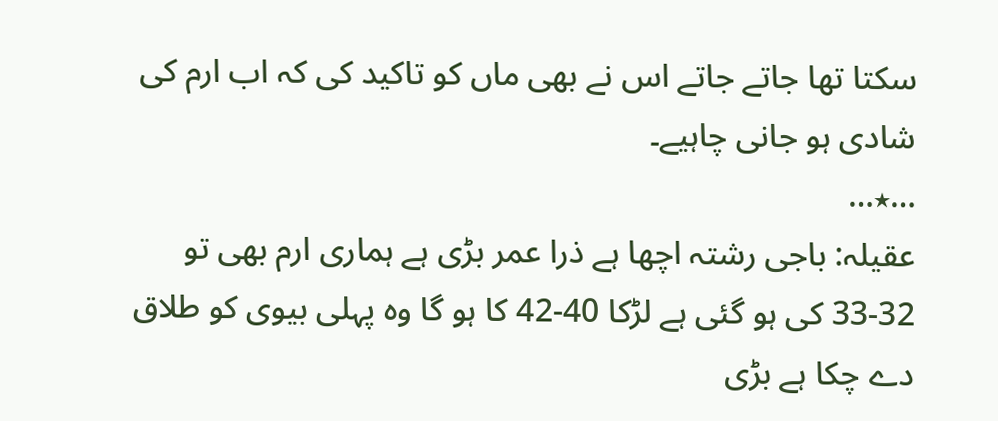سکتا تھا جاتے جاتے اس نے بھی ماں کو تاکید کی کہ اب ارم کی شادی ہو جانی چاہیے۔
…٭…
عقیلہ: باجی رشتہ اچھا ہے ذرا عمر بڑی ہے ہماری ارم بھی تو 32-33 کی ہو گئی ہے لڑکا 40-42 کا ہو گا وہ پہلی بیوی کو طلاق دے چکا ہے بڑی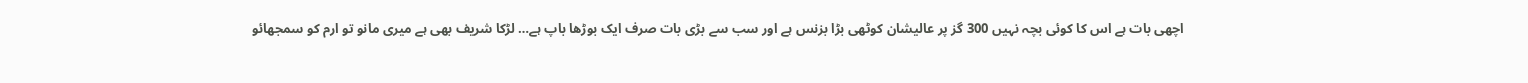اچھی بات ہے اس کا کوئی بچہ نہیں 300 گز پر عالیشان کوٹھی بڑا بزنس ہے اور سب سے بڑی بات صرف ایک بوڑھا باپ ہے… لڑکا شریف بھی ہے میری مانو تو ارم کو سمجھائو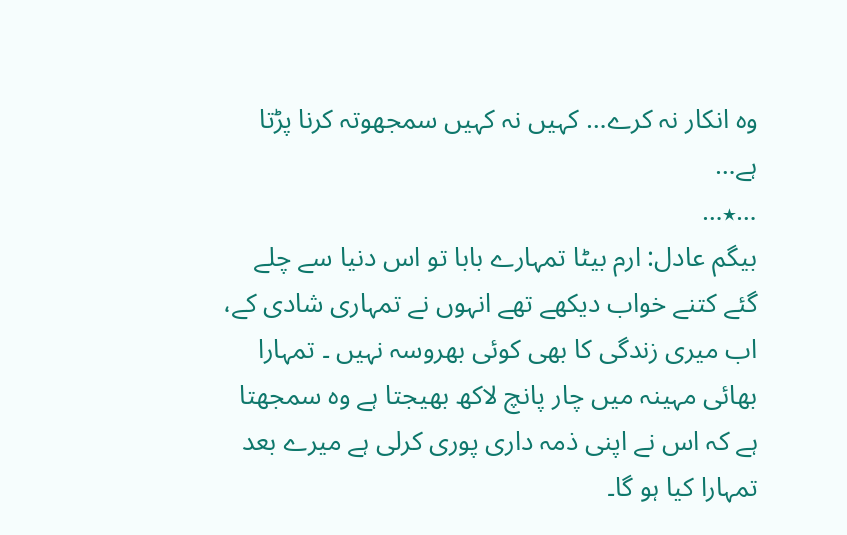وہ انکار نہ کرے… کہیں نہ کہیں سمجھوتہ کرنا پڑتا ہے…
…٭…
بیگم عادل: ارم بیٹا تمہارے بابا تو اس دنیا سے چلے گئے کتنے خواب دیکھے تھے انہوں نے تمہاری شادی کے، اب میری زندگی کا بھی کوئی بھروسہ نہیں ۔ تمہارا بھائی مہینہ میں چار پانچ لاکھ بھیجتا ہے وہ سمجھتا ہے کہ اس نے اپنی ذمہ داری پوری کرلی ہے میرے بعد تمہارا کیا ہو گا۔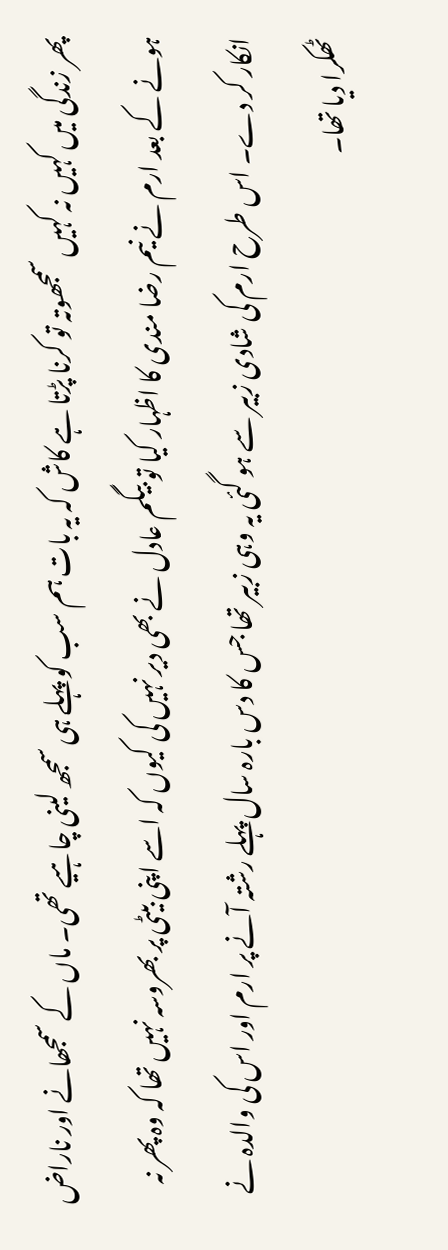پھر زندگی میں کہیں نہ کہیں سمجھوتہ تو کرنا پڑتا ہے کاش کہ یہ بات ہم سب کو پہلے ہی سمجھ لینی چاہیے تھی۔ ماں کے سمجھانے اور ناراض ہونے کے بعد ارم نے نیم رضا مندی کا اظہار کیا تو بیگم عادل نے بھی دیر نہیں کی کیوں کہ اسے اپنی بیٹی پر بھروسہ نہیں تھا کہ وہ پھر نہ انکار کر دے۔ اس طرح ارم کی شادی زبیر سے ہو گئی یہ وہی زبیر تھا جس کا دس بارہ سال پہلے رشتہ آنے پر ارم اور اس کی والدہ نے ٹھکرا دیا تھا۔